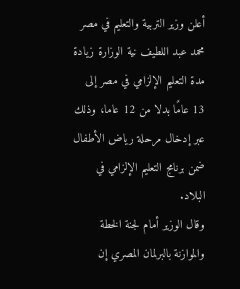أعلن وزير التربية والتعليم في مصر محمد عبد اللطيف نية الوزارة زيادة مدة التعليم الإلزامي في مصر إلى 13 عامًا بدلا من 12 عاما، وذلك عبر إدخال مرحلة رياض الأطفال ضمن برنامج التعليم الإلزامي في البلاد.
وقال الوزير أمام لجنة الخطة والموازنة بالبرلمان المصري إن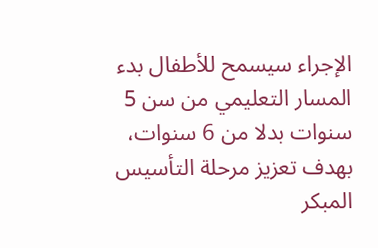الإجراء سيسمح للأطفال بدء المسار التعليمي من سن 5 سنوات بدلا من 6 سنوات، بهدف تعزيز مرحلة التأسيس المبكر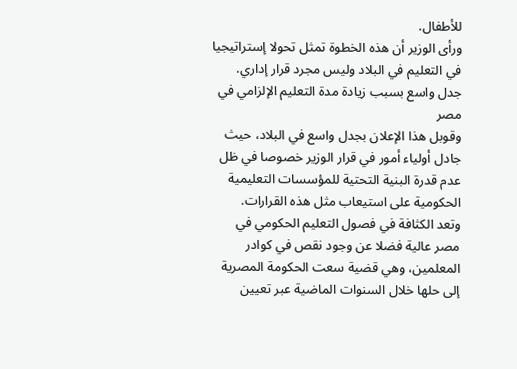للأطفال.
ورأى الوزير أن هذه الخطوة تمثل تحولا إستراتيجيا في التعليم في البلاد وليس مجرد قرار إداري.
جدل واسع بسبب زيادة مدة التعليم الإلزامي في مصر
وقوبل هذا الإعلان بجدل واسع في البلاد، حيث جادل أولياء أمور في قرار الوزير خصوصا في ظل عدم قدرة البنية التحتية للمؤسسات التعليمية الحكومية على استيعاب مثل هذه القرارات.
وتعد الكثافة في فصول التعليم الحكومي في مصر عالية فضلا عن وجود نقص في كوادر المعلمين، وهي قضية سعت الحكومة المصرية إلى حلها خلال السنوات الماضية عبر تعيين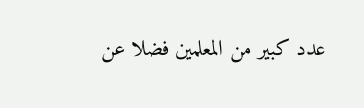عدد كبير من المعلمين فضلا عن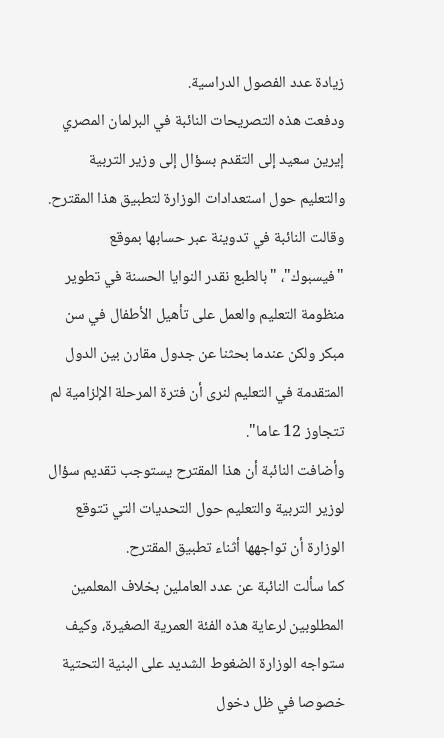زيادة عدد الفصول الدراسية.
ودفعت هذه التصريحات النائبة في البرلمان المصري إيرين سعيد إلى التقدم بسؤال إلى وزير التربية والتعليم حول استعدادات الوزارة لتطبيق هذا المقترح.
وقالت النائبة في تدوينة عبر حسابها بموقع "فيسبوك"، "بالطبع نقدر النوايا الحسنة في تطوير منظومة التعليم والعمل على تأهيل الأطفال في سن مبكر ولكن عندما بحثنا عن جدول مقارن بين الدول المتقدمة في التعليم لنرى أن فترة المرحلة الإلزامية لم تتجاوز 12 عاما".
وأضافت النائبة أن هذا المقترح يستوجب تقديم سؤال لوزير التربية والتعليم حول التحديات التي تتوقع الوزارة أن تواجهها أثناء تطبيق المقترح.
كما سألت النائبة عن عدد العاملين بخلاف المعلمين المطلوبين لرعاية هذه الفئة العمرية الصغيرة، وكيف ستواجه الوزارة الضغوط الشديد على البنية التحتية خصوصا في ظل دخول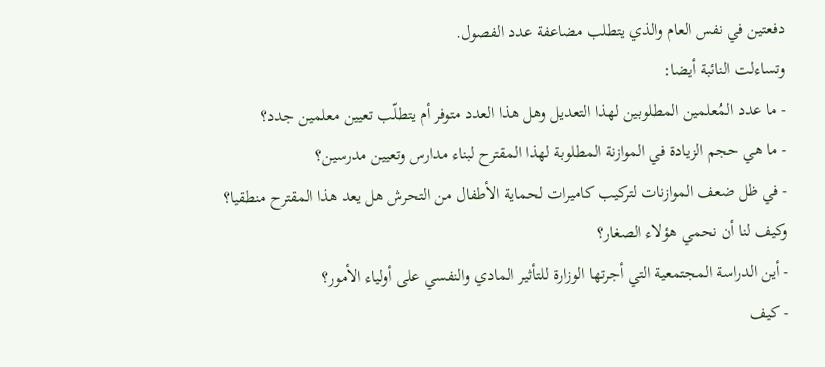دفعتين في نفس العام والذي يتطلب مضاعفة عدد الفصول.
وتساءلت النائبة أيضا:
- ما عدد المُعلمين المطلوبين لهذا التعديل وهل هذا العدد متوفر أم يتطلّب تعيين معلمين جدد؟
- ما هي حجم الزيادة في الموازنة المطلوبة لهذا المقترح لبناء مدارس وتعيين مدرسين؟
- في ظل ضعف الموازنات لتركيب كاميرات لحماية الأطفال من التحرش هل يعد هذا المقترح منطقيا؟ وكيف لنا أن نحمي هؤلاء الصغار؟
- أين الدراسة المجتمعية التي أجرتها الوزارة للتأثير المادي والنفسي على أولياء الأمور؟
- كيف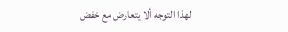لهذا التوجه ألا يتعارض مع خفض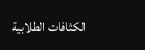الكثافات الطلابية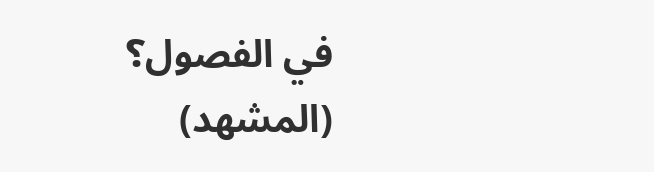في الفصول؟
(المشهد)